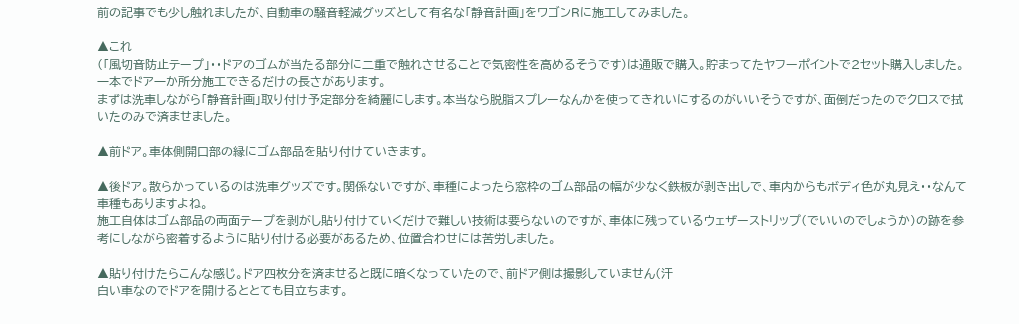前の記事でも少し触れましたが、自動車の騒音軽減グッズとして有名な「静音計画」をワゴンRに施工してみました。

▲これ
(「風切音防止テープ」・・ドアのゴムが当たる部分に二重で触れさせることで気密性を高めるそうです)は通販で購入。貯まってたヤフーポイントで2セット購入しました。一本でドア一か所分施工できるだけの長さがあります。
まずは洗車しながら「静音計画」取り付け予定部分を綺麗にします。本当なら脱脂スプレーなんかを使ってきれいにするのがいいそうですが、面倒だったのでクロスで拭いたのみで済ませました。

▲前ドア。車体側開口部の縁にゴム部品を貼り付けていきます。

▲後ドア。散らかっているのは洗車グッズです。関係ないですが、車種によったら窓枠のゴム部品の幅が少なく鉄板が剥き出しで、車内からもボディ色が丸見え・・なんて車種もありますよね。
施工自体はゴム部品の両面テープを剥がし貼り付けていくだけで難しい技術は要らないのですが、車体に残っているウェザーストリップ(でいいのでしょうか)の跡を参考にしながら密着するように貼り付ける必要があるため、位置合わせには苦労しました。

▲貼り付けたらこんな感じ。ドア四枚分を済ませると既に暗くなっていたので、前ドア側は撮影していません(汗
白い車なのでドアを開けるととても目立ちます。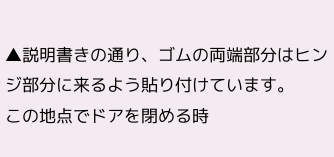▲説明書きの通り、ゴムの両端部分はヒンジ部分に来るよう貼り付けています。
この地点でドアを閉める時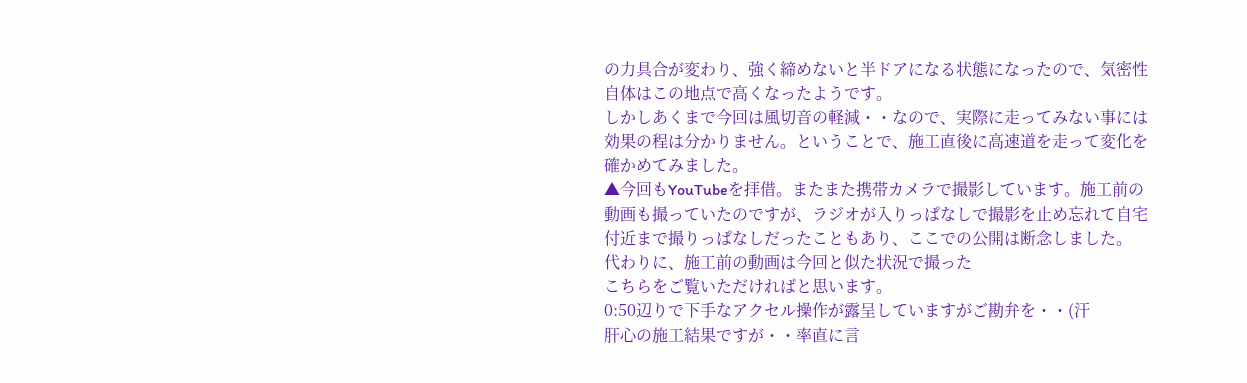の力具合が変わり、強く締めないと半ドアになる状態になったので、気密性自体はこの地点で高くなったようです。
しかしあくまで今回は風切音の軽減・・なので、実際に走ってみない事には効果の程は分かりません。ということで、施工直後に高速道を走って変化を確かめてみました。
▲今回もYouTubeを拝借。またまた携帯カメラで撮影しています。施工前の動画も撮っていたのですが、ラジオが入りっぱなしで撮影を止め忘れて自宅付近まで撮りっぱなしだったこともあり、ここでの公開は断念しました。
代わりに、施工前の動画は今回と似た状況で撮った
こちらをご覧いただければと思います。
0:50辺りで下手なアクセル操作が露呈していますがご勘弁を・・(汗
肝心の施工結果ですが・・率直に言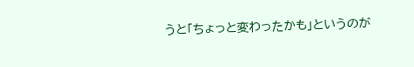うと「ちょっと変わったかも」というのが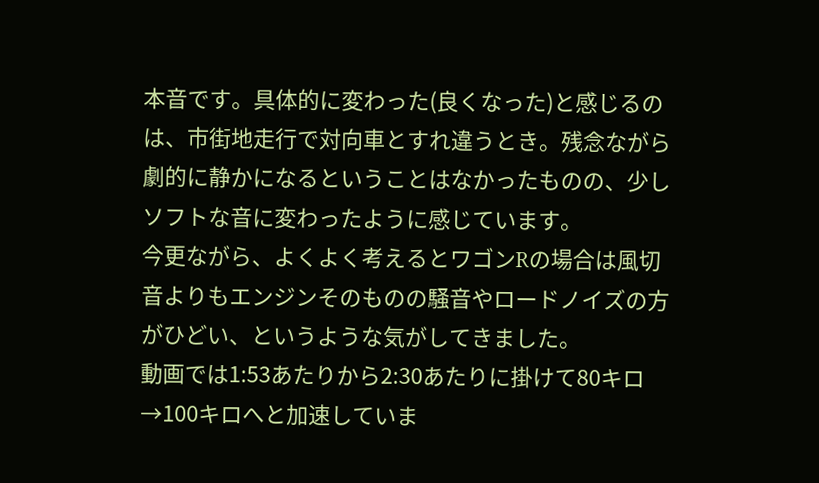本音です。具体的に変わった(良くなった)と感じるのは、市街地走行で対向車とすれ違うとき。残念ながら劇的に静かになるということはなかったものの、少しソフトな音に変わったように感じています。
今更ながら、よくよく考えるとワゴンRの場合は風切音よりもエンジンそのものの騒音やロードノイズの方がひどい、というような気がしてきました。
動画では1:53あたりから2:30あたりに掛けて80キロ→100キロへと加速していま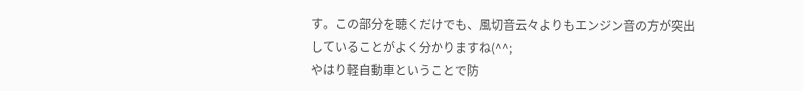す。この部分を聴くだけでも、風切音云々よりもエンジン音の方が突出していることがよく分かりますね(^^;
やはり軽自動車ということで防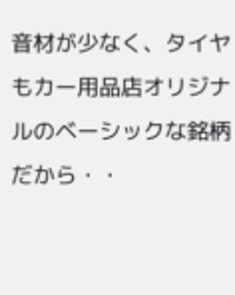音材が少なく、タイヤもカー用品店オリジナルのベーシックな銘柄だから・・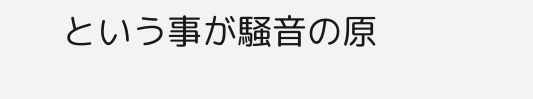という事が騒音の原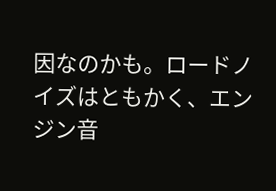因なのかも。ロードノイズはともかく、エンジン音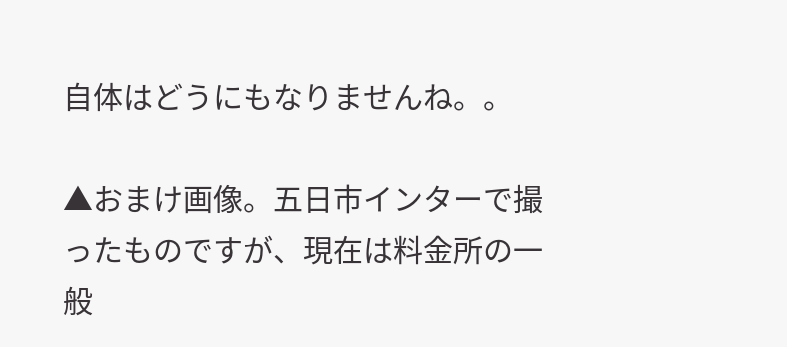自体はどうにもなりませんね。。

▲おまけ画像。五日市インターで撮ったものですが、現在は料金所の一般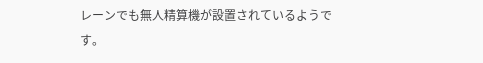レーンでも無人精算機が設置されているようです。